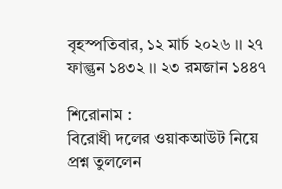বৃহস্পতিবার, ১২ মার্চ ২০২৬ ।। ২৭ ফাল্গুন ১৪৩২ ।। ২৩ রমজান ১৪৪৭

শিরোনাম :
বিরোধী দলের ওয়াকআউট নিয়ে প্রশ্ন তুললেন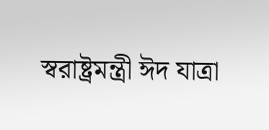স্বরাষ্ট্রমন্ত্রী ঈদ যাত্রা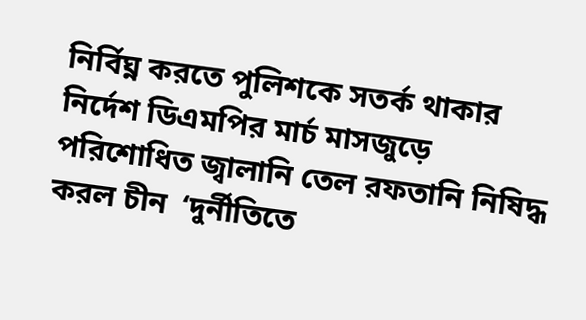নির্বিঘ্ন করতে পুলিশকে সতর্ক থাকার নির্দেশ ডিএমপির মার্চ মাসজুড়ে পরিশোধিত জ্বালানি তেল রফতানি নিষিদ্ধ করল চীন  ‘দুর্নীতিতে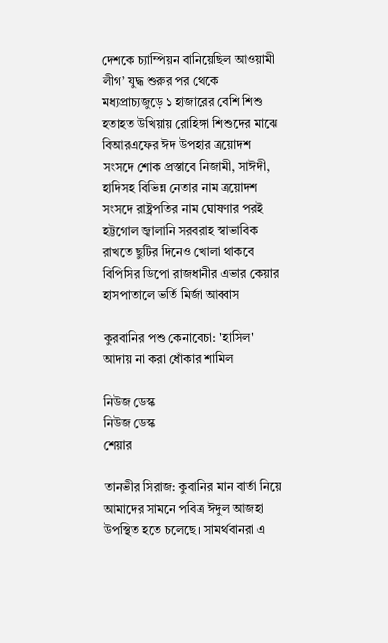দেশকে চ্যাম্পিয়ন বানিয়েছিল আওয়ামী লীগ’ যুদ্ধ শুরুর পর থেকে মধ্যপ্রাচ্যজুড়ে ১ হাজারের বেশি শিশু হতাহত উখিয়ায় রোহিঙ্গা শিশুদের মাঝে বিআরএফের ঈদ উপহার ত্রয়োদশ সংসদে শোক প্রস্তাবে নিজামী, সাঈদী, হাদিসহ বিভিন্ন নেতার নাম ত্রয়োদশ সংসদে রাষ্ট্রপতির নাম ঘোষণার পরই হট্টগোল জ্বালানি সরবরাহ স্বাভাবিক রাখতে ছুটির দিনেও খোলা থাকবে বিপিসির ডিপো রাজধানীর এভার কেয়ার হাসপাতালে ভর্তি মির্জা আব্বাস

কুরবানির পশু কেনাবেচা: 'হাসিল' আদায় না করা ধোঁকার শামিল

নিউজ ডেস্ক
নিউজ ডেস্ক
শেয়ার

তানভীর সিরাজ: কুবানির মান বার্তা নিয়ে আমাদের সামনে পবিত্র ঈদুল আজহা উপস্থিত হতে চলেছে। সামর্থবানরা এ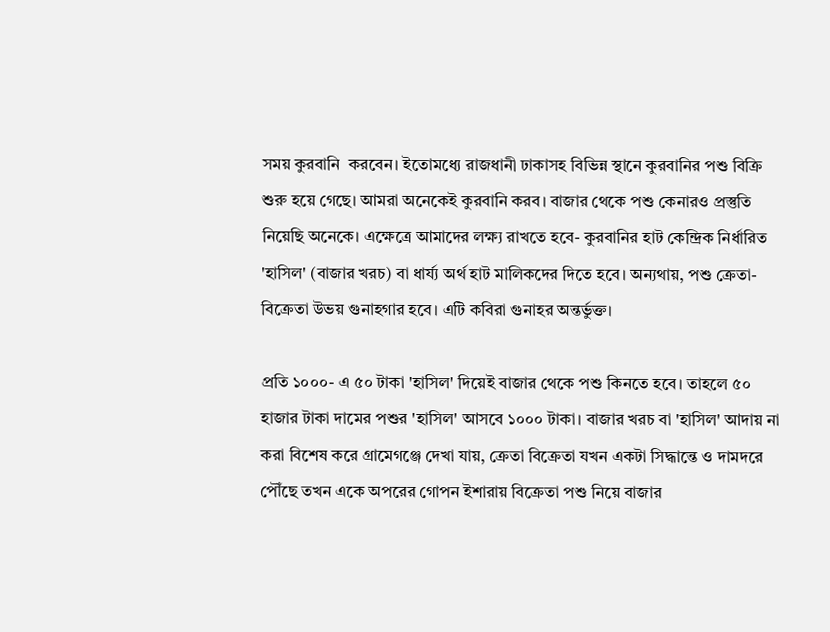সময় কুরবানি  করবেন। ইতোমধ্যে রাজধানী ঢাকাসহ বিভিন্ন স্থানে কুরবানির পশু বিক্রি শুরু হয়ে গেছে। আমরা অনেকেই কুরবানি করব। বাজার থেকে পশু কেনারও প্রস্তুতি নিয়েছি অনেকে। এক্ষেত্রে আমাদের লক্ষ্য রাখতে হবে- কুরবানির হাট কেন্দ্রিক নির্ধারিত 'হাসিল' (বাজার খরচ) বা ধার্য্য অর্থ হাট মালিকদের দিতে হবে। অন্যথায়, পশু ক্রেতা-বিক্রেতা উভয় গুনাহগার হবে। এটি কবিরা গুনাহর অন্তর্ভুক্ত।

প্রতি ১০০০- এ ৫০ টাকা 'হাসিল' দিয়েই বাজার থেকে পশু কিনতে হবে। তাহলে ৫০ হাজার টাকা দামের পশুর 'হাসিল' আসবে ১০০০ টাকা। বাজার খরচ বা 'হাসিল' আদায় না করা বিশেষ করে গ্রামেগঞ্জে দেখা যায়, ক্রেতা বিক্রেতা যখন একটা সিদ্ধান্তে ও দামদরে পৌঁছে তখন একে অপরের গোপন ইশারায় বিক্রেতা পশু নিয়ে বাজার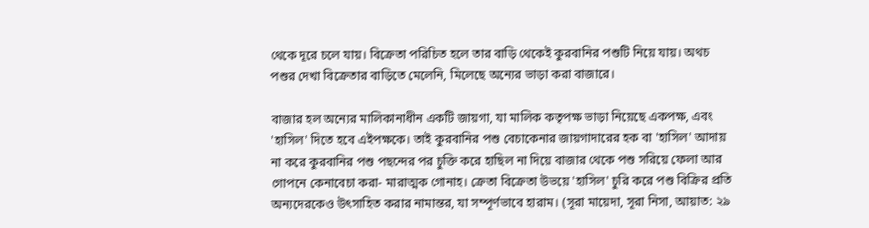থেকে দূরে চলে যায়। বিক্রেতা পরিচিত হলে তার বাড়ি থেকেই কুরবানির পশুটি নিয়ে যায়। অথচ পশুর দেখা বিক্রেতার বাড়িতে মেলেনি, মিলেছে অন্যের ভাড়া করা বাজারে।

বাজার হল অন্যের মালিকানাধীন একটি জায়গা, যা মালিক কতৃপক্ষ ভাড়া নিয়েছে একপক্ষ, এবং 'হাসিল' দিতে হবে এইপক্ষকে। তাই কুরবানির পশু বেচাকেনার জায়গাদারের হক বা 'হাসিল' আদায় না করে কুরবানির পশু পছন্দের পর চুক্তি করে হাছিল না দিয়ে বাজার থেকে পশু সরিয়ে ফেলা আর গোপনে কেনাবেচা করা- মারাত্মক গোনাহ। ক্রেতা বিক্রেতা উভয়ে 'হাসিল' চুরি করে পশু বিক্রির প্রতি অন্যদেরকেও উৎসাহিত করার নামান্তর, যা সম্পূর্ণভাবে হারাম। (সূরা মায়েদা, সূরা নিসা, আয়াত: ২৯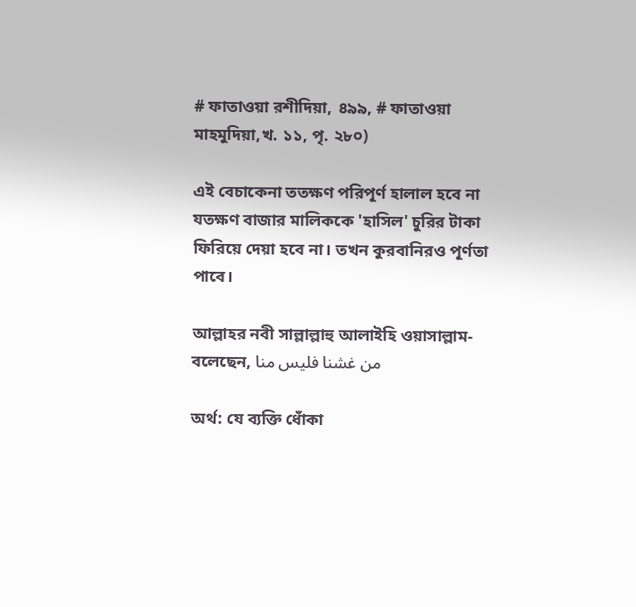# ফাতাওয়া রশীদিয়া, ৪৯৯, # ফাতাওয়া মাহমুদিয়া,খ. ১১, পৃ. ২৮০)

এই বেচাকেনা ততক্ষণ পরিপূর্ণ হালাল হবে না যতক্ষণ বাজার মালিককে 'হাসিল' চুরির টাকা ফিরিয়ে দেয়া হবে না। তখন কুরবানিরও পূর্ণতা পাবে।

আল্লাহর নবী সাল্লাল্লাহু আলাইহি ওয়াসাল্লাম- বলেছেন, من غشنا فليس منا

অর্থ: যে ব্যক্তি ধোঁকা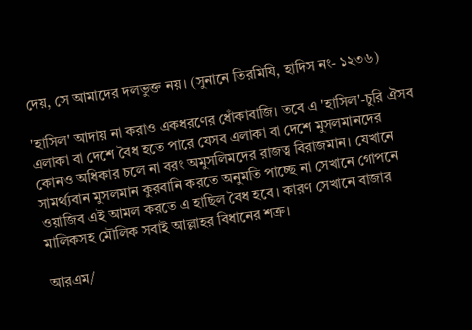দেয়, সে আমাদের দলভুক্ত নয়। (সুনানে তিরমিযি, হাদিস নং- ১২৩৬)

'হাসিল' আদায় না করাও একধরণের ধোঁকাবাজি। তবে এ 'হাসিল'-চুরি ঐসব এলাকা বা দেশে বৈধ হতে পারে যেসব এলাকা বা দেশে মুসলমানদের কোনও অধিকার চলে না বরং অমুসলিমদের রাজত্ব বিরাজমান। যেখানে সামর্থ্যবান মুসলমান কুরবানি করতে অনুমতি পাচ্ছে না সেখানে গোপনে ওয়াজিব এই আমল করতে এ হাছিল বৈধ হবে। কারণ সেখানে বাজার মালিকসহ মৌলিক সবাই আল্লাহর বিধানের শত্রু।

আরএম/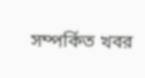সম্পর্কিত খবর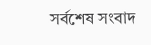সর্বশেষ সংবাদ